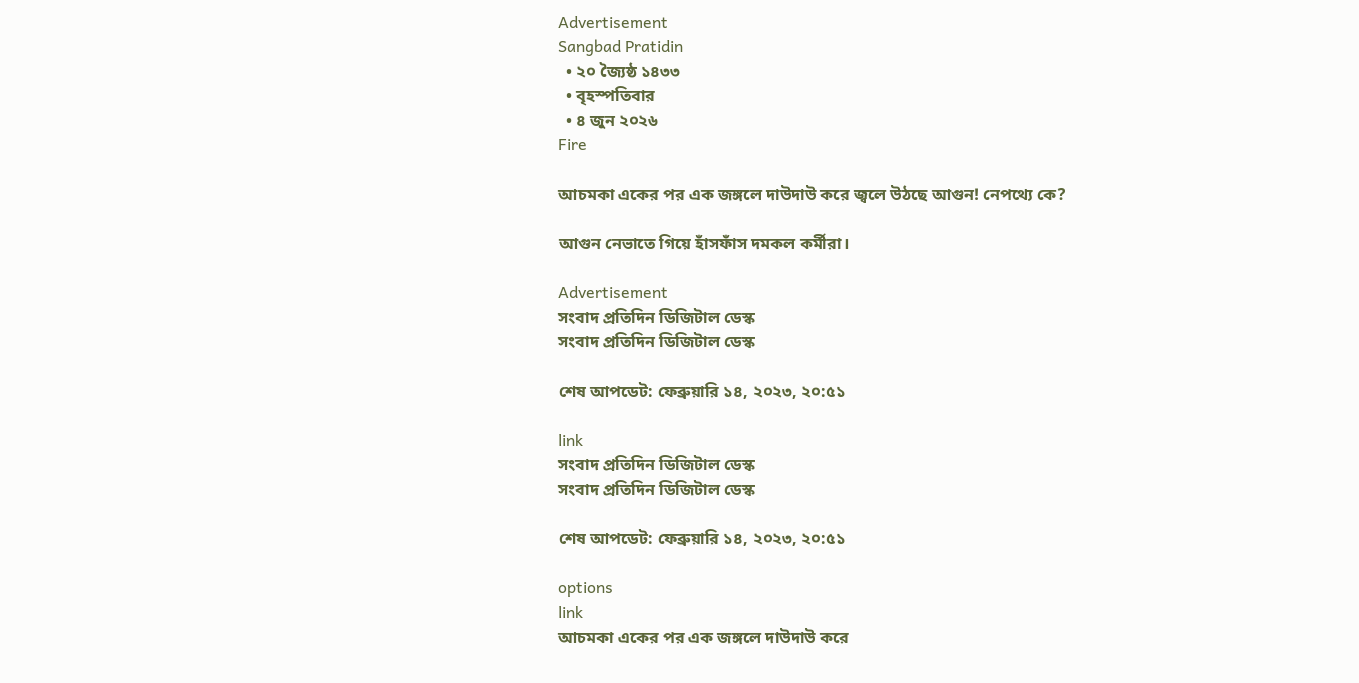Advertisement
Sangbad Pratidin
  • ২০ জ্যৈষ্ঠ ১৪৩৩
  • বৃহস্পতিবার
  • ৪ জুন ২০২৬
Fire

আচমকা একের পর এক জঙ্গলে দাউদাউ করে জ্বলে উঠছে আগুন! নেপথ্যে কে?

আগুন নেভাতে গিয়ে হাঁসফাঁস দমকল কর্মীরা।

Advertisement
সংবাদ প্রতিদিন ডিজিটাল ডেস্ক
সংবাদ প্রতিদিন ডিজিটাল ডেস্ক

শেষ আপডেট: ফেব্রুয়ারি ১৪, ২০২৩, ২০:৫১

link
সংবাদ প্রতিদিন ডিজিটাল ডেস্ক
সংবাদ প্রতিদিন ডিজিটাল ডেস্ক

শেষ আপডেট: ফেব্রুয়ারি ১৪, ২০২৩, ২০:৫১

options
link
আচমকা একের পর এক জঙ্গলে দাউদাউ করে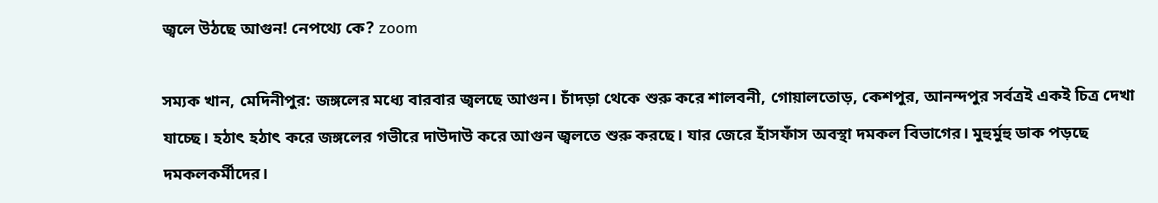জ্বলে উঠছে আগুন! নেপথ্যে কে? zoom

সম্যক খান, মেদিনীপুর: জঙ্গলের মধ্যে বারবার জ্বলছে আগুন। চাঁদড়া থেকে শুরু করে শালবনী, গোয়ালতোড়, কেশপুর, আনন্দপুর সর্বত্রই একই চিত্র দেখা যাচ্ছে। হঠাৎ হঠাৎ করে জঙ্গলের গভীরে দাউদাউ করে আগুন জ্বলতে শুরু করছে। যার জেরে হাঁসফাঁস অবস্থা দমকল বিভাগের। মুহুর্মুহু ডাক পড়ছে দমকলকর্মীদের।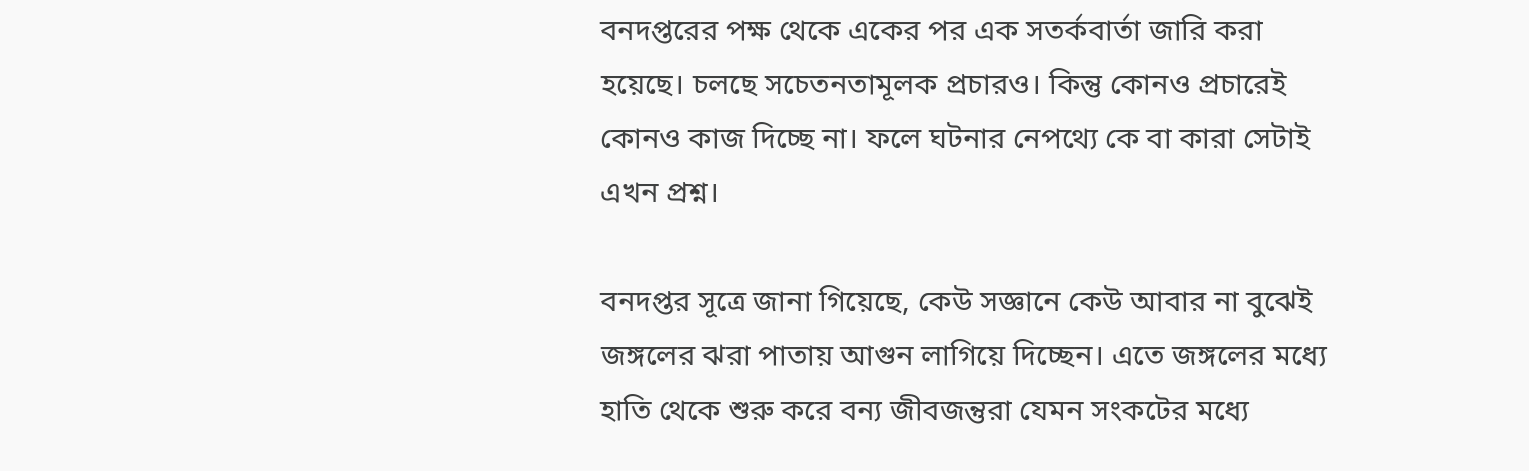বনদপ্তরের পক্ষ থেকে একের পর এক সতর্কবার্তা জারি করা হয়েছে। চলছে সচেতনতামূলক প্রচারও। কিন্তু কোনও প্রচারেই কোনও কাজ দিচ্ছে না। ফলে ঘটনার নেপথ্যে কে বা কারা সেটাই এখন প্রশ্ন।

বনদপ্তর সূত্রে জানা গিয়েছে, কেউ সজ্ঞানে কেউ আবার না বুঝেই জঙ্গলের ঝরা পাতায় আগুন লাগিয়ে দিচ্ছেন। এতে জঙ্গলের মধ্যে হাতি থেকে শুরু করে বন্য জীবজন্তুরা যেমন সংকটের মধ্যে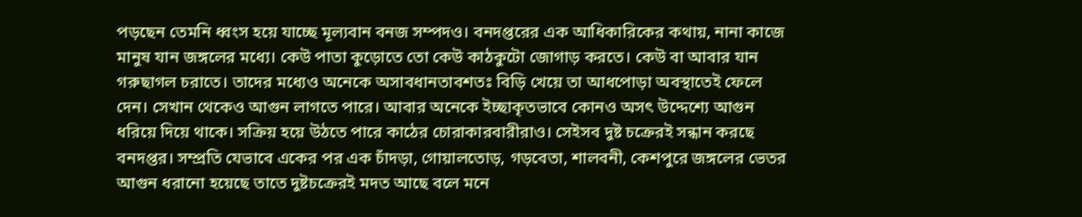পড়ছেন তেমনি ধ্বংস হয়ে যাচ্ছে মূল্যবান বনজ সম্পদও। বনদপ্তরের এক আধিকারিকের কথায়, নানা কাজে মানুষ যান জঙ্গলের মধ্যে। কেউ পাতা কুড়োতে তো কেউ কাঠকুটো জোগাড় করতে। কেউ বা আবার যান গরুছাগল চরাতে। তাদের মধ্যেও অনেকে অসাবধানতাবশতঃ বিড়ি খেয়ে তা আধপোড়া অবস্থাতেই ফেলে দেন। সেখান থেকেও আগুন লাগতে পারে। আবার অনেকে ইচ্ছাকৃতভাবে কোনও অসৎ উদ্দেশ্যে আগুন ধরিয়ে দিয়ে থাকে। সক্রিয় হয়ে উঠতে পারে কাঠের চোরাকারবারীরাও। সেইসব দুষ্ট চক্রেরই সন্ধান করছে বনদপ্তর। সম্প্রতি যেভাবে একের পর এক চাঁদড়া, গোয়ালতোড়, গড়বেতা, শালবনী, কেশপুরে জঙ্গলের ভেতর আগুন ধরানো হয়েছে তাতে দুষ্টচক্রেরই মদত আছে বলে মনে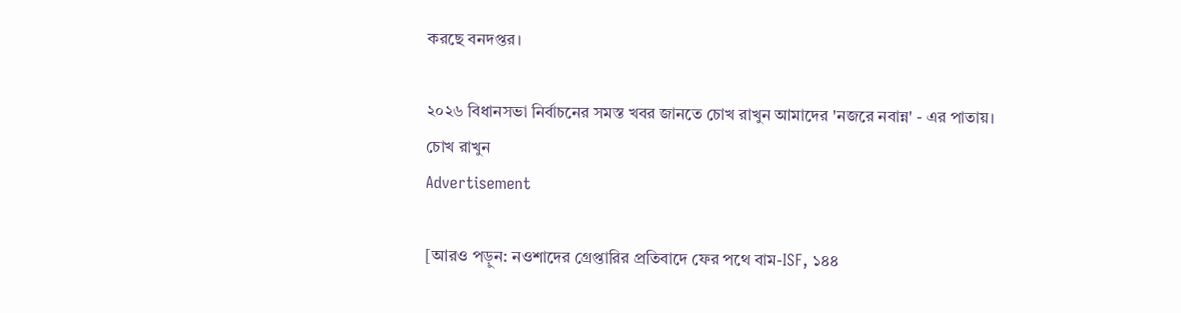করছে বনদপ্তর।

২০২৬ বিধানসভা নির্বাচনের সমস্ত খবর জানতে চোখ রাখুন আমাদের 'নজরে নবান্ন' - এর পাতায়।
চোখ রাখুন
Advertisement

[আরও পড়ুন: নওশাদের গ্রেপ্তারির প্রতিবাদে ফের পথে বাম-ISF, ১৪৪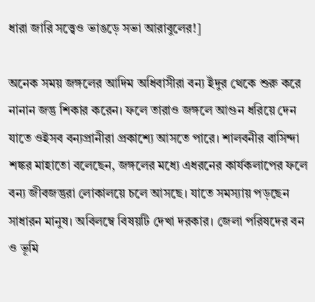ধারা জারি সত্ত্বেও ভাঙড়ে সভা আরাবুলের!]

অনেক সময় জঙ্গলের আদিম অধিবাসীরা বন্য ইঁদুর থেকে শুরু করে নানান জন্তু শিকার করেন। ফলে তারাও জঙ্গলে আগুন ধরিয়ে দেন যাতে ওইসব বন্যপ্রানীরা প্রকাশ্যে আসতে পারে। শালবনীর বাসিন্দা শঙ্কর মাহাতো বলেছেন, জঙ্গলের মধ্যে এধরনের কার্যকলাপের ফলে বন্য জীবজন্তুরা লোকালয়ে চলে আসছে। যাতে সমস্যায় পড়ছেন সাধারন মানুষ। অবিলম্বে বিষয়টি দেখা দরকার। জেলা পরিষদের বন ও ভূমি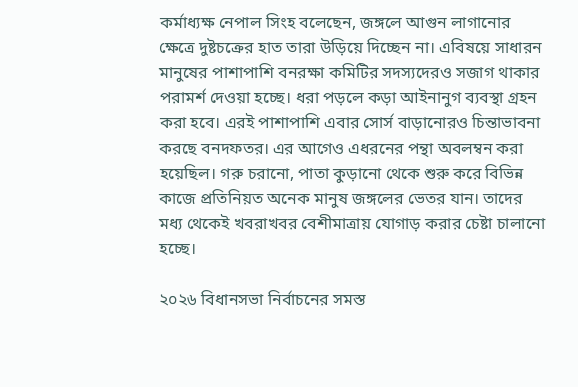কর্মাধ্যক্ষ নেপাল সিংহ বলেছেন, জঙ্গলে আগুন লাগানোর ক্ষেত্রে দুষ্টচক্রের হাত তারা উড়িয়ে দিচ্ছেন না। এবিষয়ে সাধারন মানুষের পাশাপাশি বনরক্ষা কমিটির সদস্যদেরও সজাগ থাকার পরামর্শ দেওয়া হচ্ছে। ধরা পড়লে কড়া আইনানুগ ব্যবস্থা গ্রহন করা হবে। এরই পাশাপাশি এবার সোর্স বাড়ানোরও চিন্তাভাবনা করছে বনদফতর। এর আগেও এধরনের পন্থা অবলম্বন করা হয়েছিল। গরু চরানো, পাতা কুড়ানো থেকে শুরু করে বিভিন্ন কাজে প্রতিনিয়ত অনেক মানুষ জঙ্গলের ভেতর যান। তাদের মধ্য থেকেই খবরাখবর বেশীমাত্রায় যোগাড় করার চেষ্টা চালানো হচ্ছে।

২০২৬ বিধানসভা নির্বাচনের সমস্ত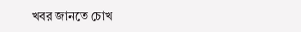খবর জানতে চোখ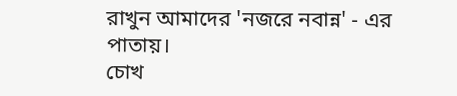রাখুন আমাদের 'নজরে নবান্ন' - এর পাতায়।
চোখ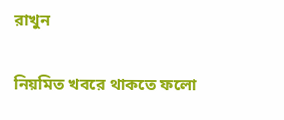রাখুন

নিয়মিত খবরে থাকতে ফলো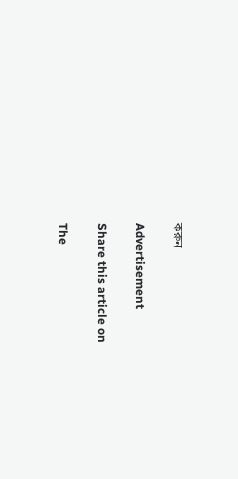করুন

Advertisement

Share this article on

The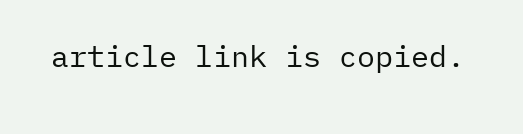article link is copied.